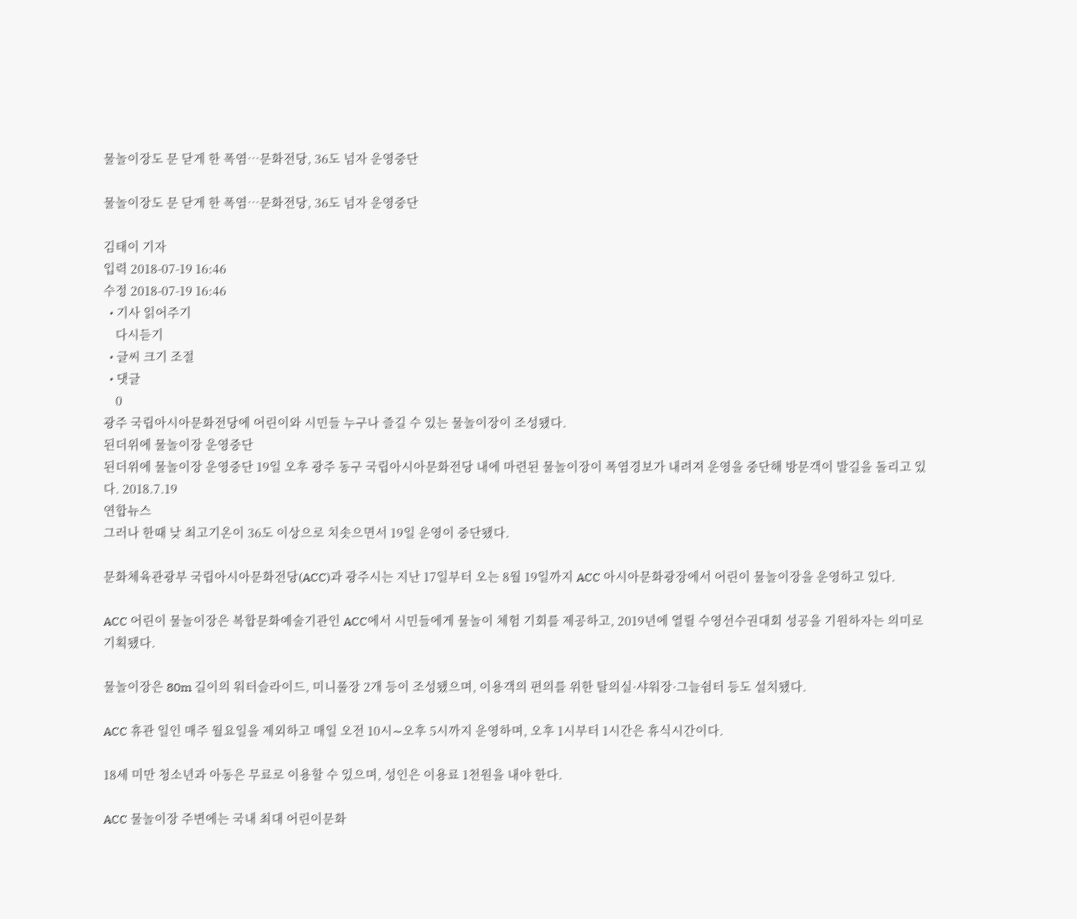물놀이장도 문 닫게 한 폭염…문화전당, 36도 넘자 운영중단

물놀이장도 문 닫게 한 폭염…문화전당, 36도 넘자 운영중단

김태이 기자
입력 2018-07-19 16:46
수정 2018-07-19 16:46
  • 기사 읽어주기
    다시듣기
  • 글씨 크기 조절
  • 댓글
    0
광주 국립아시아문화전당에 어린이와 시민들 누구나 즐길 수 있는 물놀이장이 조성됐다.
된더위에 물놀이장 운영중단
된더위에 물놀이장 운영중단 19일 오후 광주 동구 국립아시아문화전당 내에 마련된 물놀이장이 폭염경보가 내려져 운영을 중단해 방문객이 발길을 돌리고 있다. 2018.7.19
연합뉴스
그러나 한때 낮 최고기온이 36도 이상으로 치솟으면서 19일 운영이 중단됐다.

문화체육관광부 국립아시아문화전당(ACC)과 광주시는 지난 17일부터 오는 8월 19일까지 ACC 아시아문화광장에서 어린이 물놀이장을 운영하고 있다.

ACC 어린이 물놀이장은 복합문화예술기관인 ACC에서 시민들에게 물놀이 체험 기회를 제공하고, 2019년에 열릴 수영선수권대회 성공을 기원하자는 의미로 기획됐다.

물놀이장은 80m 길이의 워터슬라이드, 미니풀장 2개 등이 조성됐으며, 이용객의 편의를 위한 탈의실·샤워장·그늘쉼터 등도 설치됐다.

ACC 휴관 일인 매주 월요일을 제외하고 매일 오전 10시∼오후 5시까지 운영하며, 오후 1시부터 1시간은 휴식시간이다.

18세 미만 청소년과 아동은 무료로 이용할 수 있으며, 성인은 이용료 1천원을 내야 한다.

ACC 물놀이장 주변에는 국내 최대 어린이문화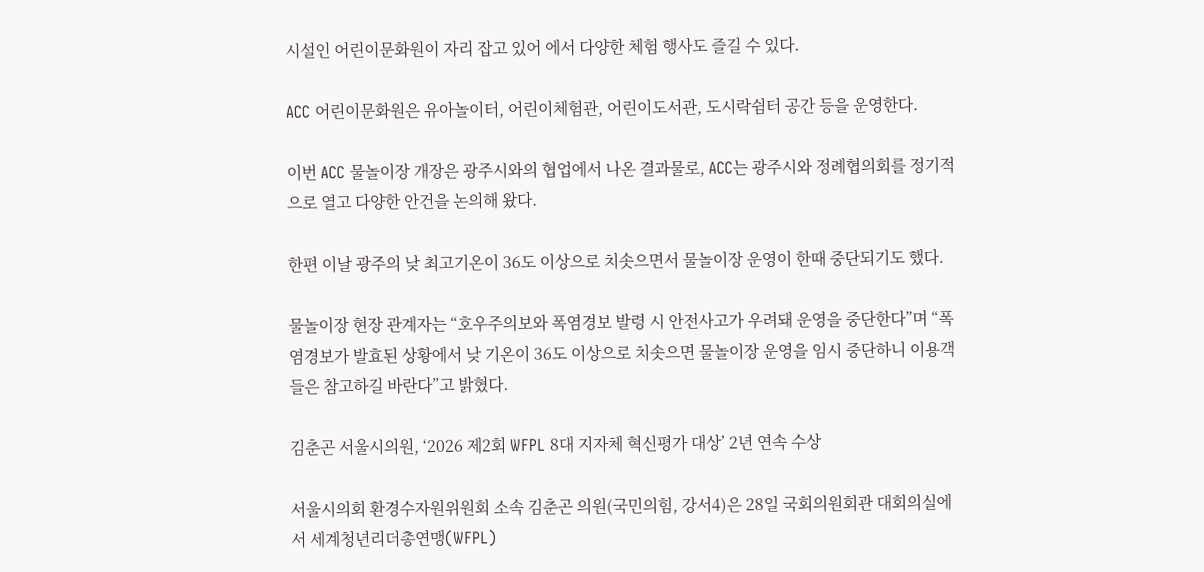시설인 어린이문화원이 자리 잡고 있어 에서 다양한 체험 행사도 즐길 수 있다.

ACC 어린이문화원은 유아놀이터, 어린이체험관, 어린이도서관, 도시락쉼터 공간 등을 운영한다.

이번 ACC 물놀이장 개장은 광주시와의 협업에서 나온 결과물로, ACC는 광주시와 정례협의회를 정기적으로 열고 다양한 안건을 논의해 왔다.

한편 이날 광주의 낮 최고기온이 36도 이상으로 치솟으면서 물놀이장 운영이 한때 중단되기도 했다.

물놀이장 현장 관계자는 “호우주의보와 폭염경보 발령 시 안전사고가 우려돼 운영을 중단한다”며 “폭염경보가 발효된 상황에서 낮 기온이 36도 이상으로 치솟으면 물놀이장 운영을 임시 중단하니 이용객들은 참고하길 바란다”고 밝혔다.

김춘곤 서울시의원, ‘2026 제2회 WFPL 8대 지자체 혁신평가 대상’ 2년 연속 수상

서울시의회 환경수자원위원회 소속 김춘곤 의원(국민의힘, 강서4)은 28일 국회의원회관 대회의실에서 세계청년리더총연맹(WFPL)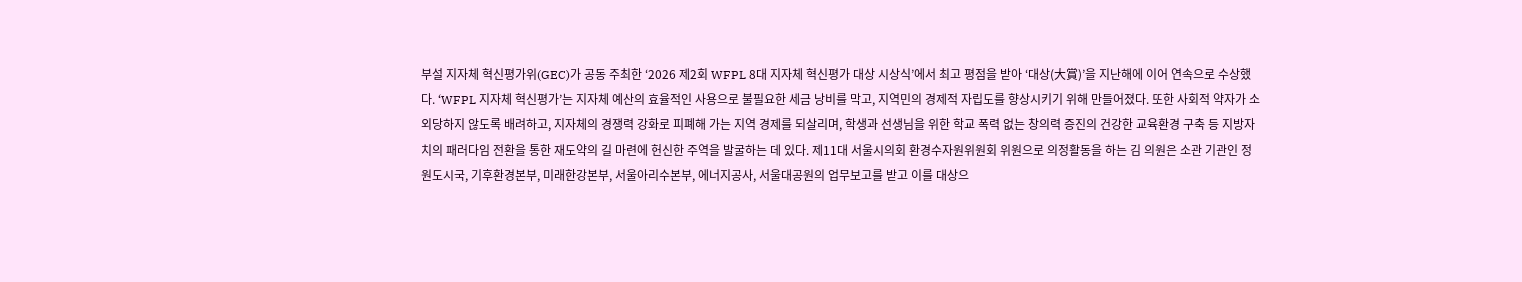부설 지자체 혁신평가위(GEC)가 공동 주최한 ‘2026 제2회 WFPL 8대 지자체 혁신평가 대상 시상식’에서 최고 평점을 받아 ‘대상(大賞)’을 지난해에 이어 연속으로 수상했다. ‘WFPL 지자체 혁신평가’는 지자체 예산의 효율적인 사용으로 불필요한 세금 낭비를 막고, 지역민의 경제적 자립도를 향상시키기 위해 만들어졌다. 또한 사회적 약자가 소외당하지 않도록 배려하고, 지자체의 경쟁력 강화로 피폐해 가는 지역 경제를 되살리며, 학생과 선생님을 위한 학교 폭력 없는 창의력 증진의 건강한 교육환경 구축 등 지방자치의 패러다임 전환을 통한 재도약의 길 마련에 헌신한 주역을 발굴하는 데 있다. 제11대 서울시의회 환경수자원위원회 위원으로 의정활동을 하는 김 의원은 소관 기관인 정원도시국, 기후환경본부, 미래한강본부, 서울아리수본부, 에너지공사, 서울대공원의 업무보고를 받고 이를 대상으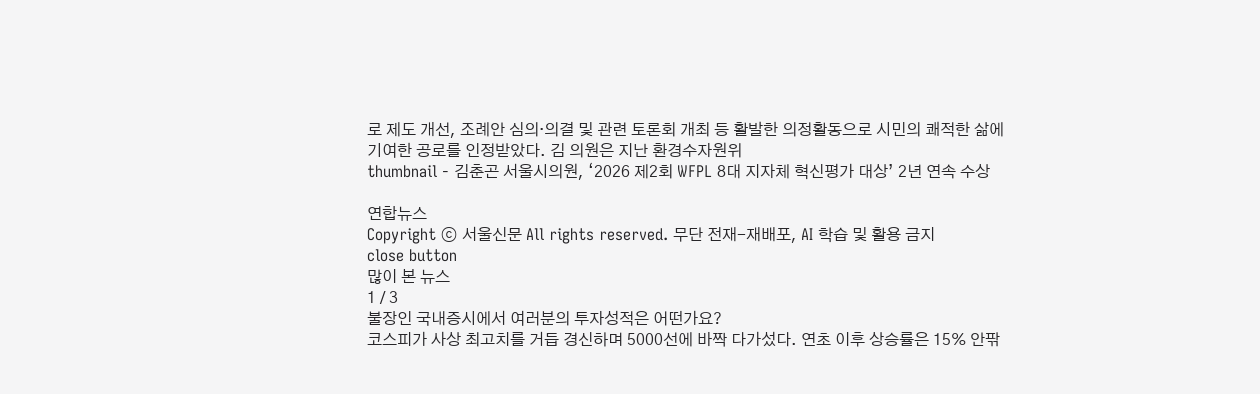로 제도 개선, 조례안 심의·의결 및 관련 토론회 개최 등 활발한 의정활동으로 시민의 쾌적한 삶에 기여한 공로를 인정받았다. 김 의원은 지난 환경수자원위
thumbnail - 김춘곤 서울시의원, ‘2026 제2회 WFPL 8대 지자체 혁신평가 대상’ 2년 연속 수상

연합뉴스
Copyright ⓒ 서울신문 All rights reserved. 무단 전재-재배포, AI 학습 및 활용 금지
close button
많이 본 뉴스
1 / 3
불장인 국내증시에서 여러분의 투자성적은 어떤가요?
코스피가 사상 최고치를 거듭 경신하며 5000선에 바짝 다가섰다. 연초 이후 상승률은 15% 안팎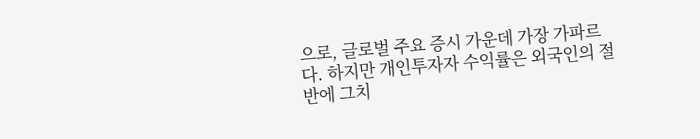으로, 글로벌 주요 증시 가운데 가장 가파르다. 하지만 개인투자자 수익률은 외국인의 절반에 그치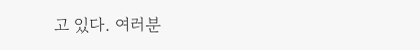고 있다. 여러분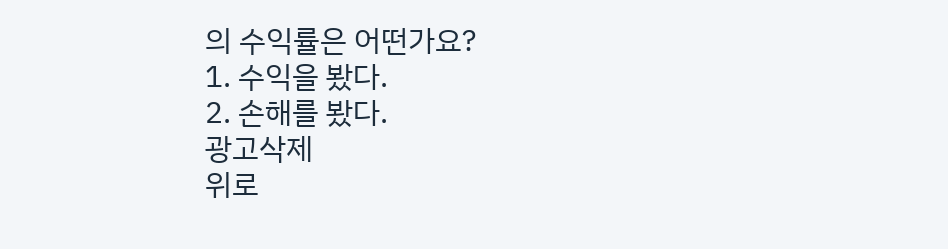의 수익률은 어떤가요?
1. 수익을 봤다.
2. 손해를 봤다.
광고삭제
위로